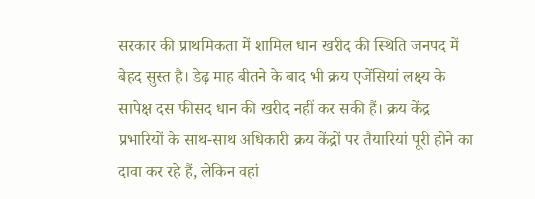सरकार की प्राथमिकता में शामिल धान खरीद की स्थिति जनपद में बेहद सुस्त है। डेढ़ माह बीतने के बाद भी क्रय एजेंसियां लक्ष्य के सापेक्ष दस फीसद धान की खरीद नहीं कर सकी हैं। क्रय केंद्र प्रभारियों के साथ-साथ अधिकारी क्रय केंद्रों पर तैयारियां पूरी होने का दावा कर रहे हैं, लेकिन वहां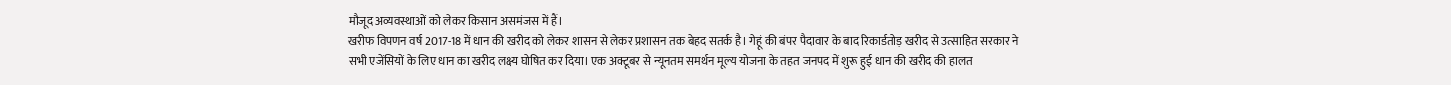मौजूद अव्यवस्थाओं को लेकर किसान असमंजस में हैं।
खरीफ विपणन वर्ष 2017-18 में धान की खरीद को लेकर शासन से लेकर प्रशासन तक बेहद सतर्क है। गेहूं की बंपर पैदावार के बाद रिकार्डतोड़ खरीद से उत्साहित सरकार ने सभी एजेंसियों के लिए धान का खरीद लक्ष्य घोषित कर दिया। एक अक्टूबर से न्यूनतम समर्थन मूल्य योजना के तहत जनपद में शुरू हुई धान की खरीद की हालत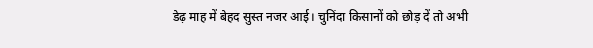डेढ़ माह में बेहद सुस्त नजर आई। चुनिंदा किसानों को छोड़ दें तो अभी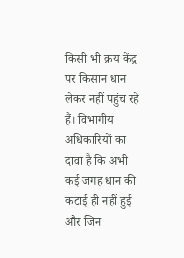किसी भी क्रय केंद्र पर किसान धान लेकर नहीं पहुंच रहे हैं। विभागीय अधिकारियों का दावा है कि अभी कई जगह धान की कटाई ही नहीं हुई और जिन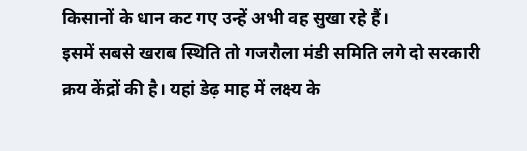किसानों के धान कट गए उन्हें अभी वह सुखा रहे हैं।
इसमें सबसे खराब स्थिति तो गजरौला मंडी समिति लगे दो सरकारी क्रय केंद्रों की है। यहां डेढ़ माह में लक्ष्य के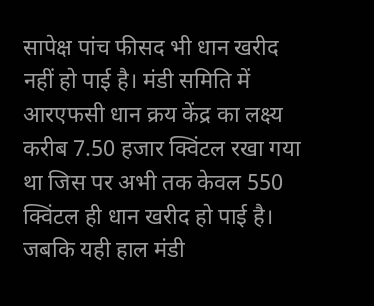सापेक्ष पांच फीसद भी धान खरीद नहीं हो पाई है। मंडी समिति में आरएफसी धान क्रय केंद्र का लक्ष्य करीब 7.50 हजार क्विंटल रखा गया था जिस पर अभी तक केवल 550 क्विंटल ही धान खरीद हो पाई है। जबकि यही हाल मंडी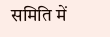समिति में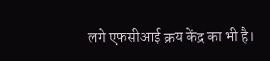लगे एफसीआई क्रय केंद्र का भी है।